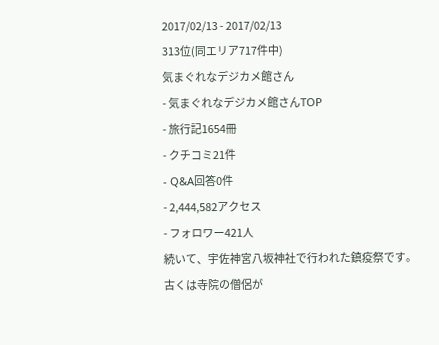2017/02/13 - 2017/02/13
313位(同エリア717件中)
気まぐれなデジカメ館さん
- 気まぐれなデジカメ館さんTOP
- 旅行記1654冊
- クチコミ21件
- Q&A回答0件
- 2,444,582アクセス
- フォロワー421人
続いて、宇佐神宮八坂神社で行われた鎮疫祭です。
古くは寺院の僧侶が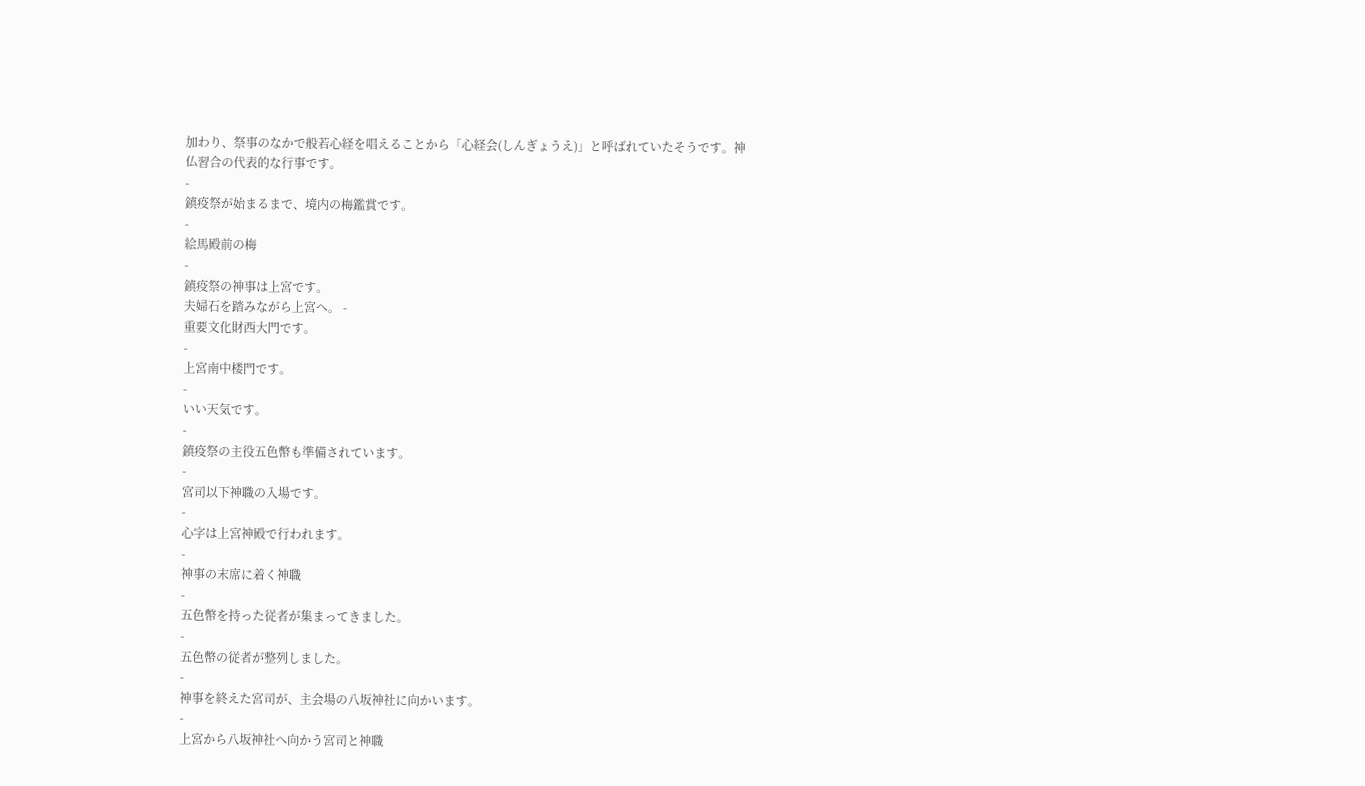加わり、祭事のなかで般若心経を唱えることから「心経会(しんぎょうえ)」と呼ばれていたそうです。神仏習合の代表的な行事です。
-
鎮疫祭が始まるまで、境内の梅鑑賞です。
-
絵馬殿前の梅
-
鎮疫祭の神事は上宮です。
夫婦石を踏みながら上宮へ。 -
重要文化財西大門です。
-
上宮南中楼門です。
-
いい天気です。
-
鎮疫祭の主役五色幣も準備されています。
-
宮司以下神職の入場です。
-
心字は上宮神殿で行われます。
-
神事の末席に着く神職
-
五色幣を持った従者が集まってきました。
-
五色幣の従者が整列しました。
-
神事を終えた宮司が、主会場の八坂神社に向かいます。
-
上宮から八坂神社へ向かう宮司と神職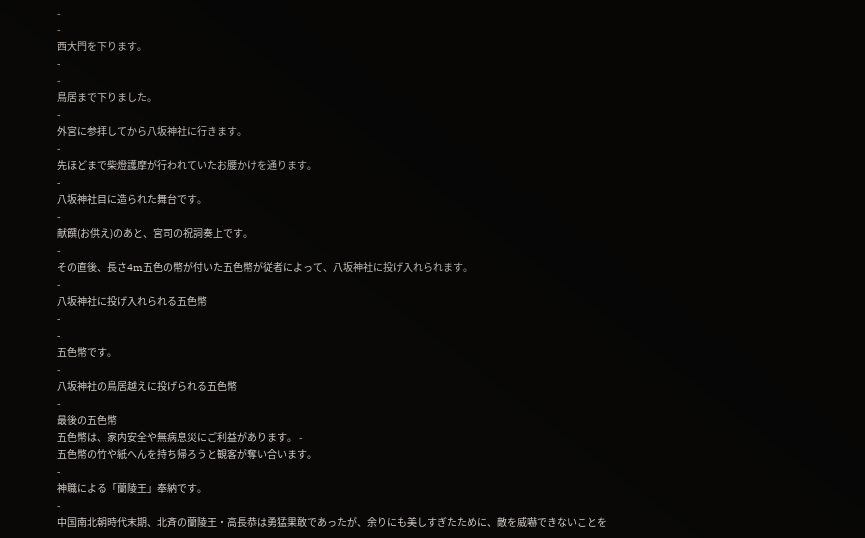-
-
西大門を下ります。
-
-
鳥居まで下りました。
-
外宮に参拝してから八坂神社に行きます。
-
先ほどまで柴燈護摩が行われていたお腰かけを通ります。
-
八坂神社目に造られた舞台です。
-
献饌(お供え)のあと、宮司の祝詞奏上です。
-
その直後、長さ4m五色の幣が付いた五色幣が従者によって、八坂神社に投げ入れられます。
-
八坂神社に投げ入れられる五色幣
-
-
五色幣です。
-
八坂神社の鳥居越えに投げられる五色幣
-
最後の五色幣
五色幣は、家内安全や無病息災にご利益があります。 -
五色幣の竹や紙へんを持ち帰ろうと観客が奪い合います。
-
神職による「蘭陵王」奉納です。
-
中国南北朝時代末期、北斉の蘭陵王・高長恭は勇猛果敢であったが、余りにも美しすぎたために、敵を威嚇できないことを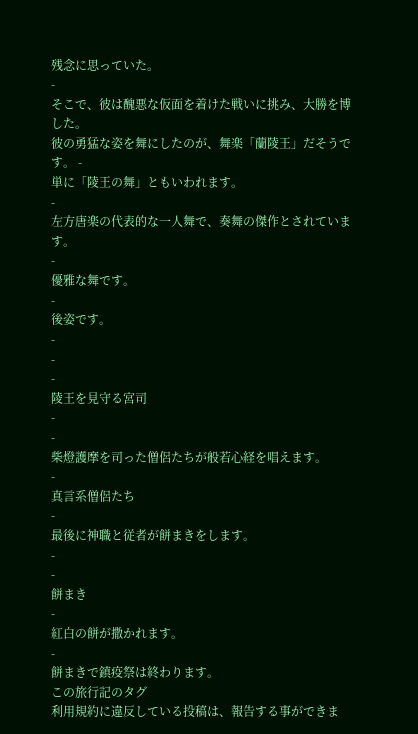残念に思っていた。
-
そこで、彼は醜悪な仮面を着けた戦いに挑み、大勝を博した。
彼の勇猛な姿を舞にしたのが、舞楽「蘭陵王」だそうです。 -
単に「陵王の舞」ともいわれます。
-
左方唐楽の代表的な一人舞で、奏舞の傑作とされています。
-
優雅な舞です。
-
後姿です。
-
-
-
陵王を見守る宮司
-
-
柴燈護摩を司った僧侶たちが般若心経を唱えます。
-
真言系僧侶たち
-
最後に神職と従者が餅まきをします。
-
-
餅まき
-
紅白の餅が撒かれます。
-
餅まきで鎮疫祭は終わります。
この旅行記のタグ
利用規約に違反している投稿は、報告する事ができま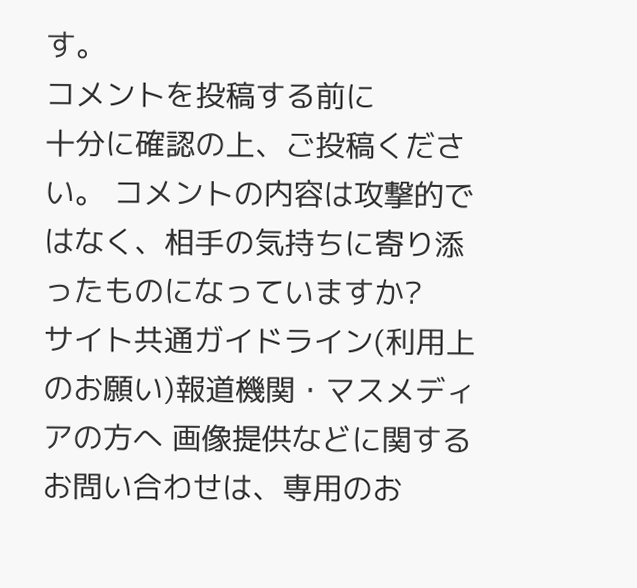す。
コメントを投稿する前に
十分に確認の上、ご投稿ください。 コメントの内容は攻撃的ではなく、相手の気持ちに寄り添ったものになっていますか?
サイト共通ガイドライン(利用上のお願い)報道機関・マスメディアの方へ 画像提供などに関するお問い合わせは、専用のお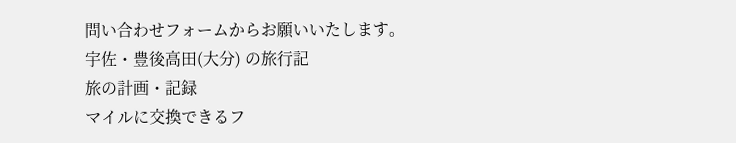問い合わせフォームからお願いいたします。
宇佐・豊後高田(大分) の旅行記
旅の計画・記録
マイルに交換できるフ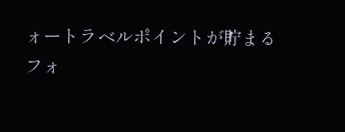ォートラベルポイントが貯まる
フォ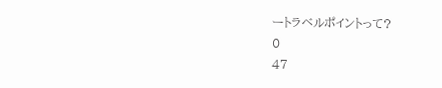ートラベルポイントって?
0
47